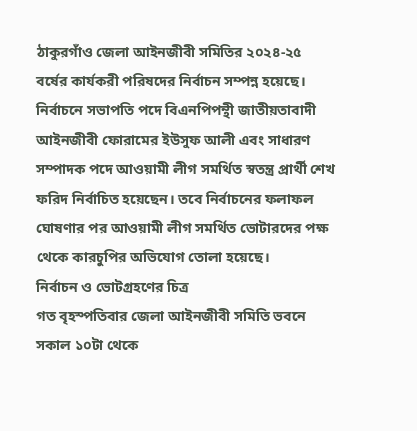ঠাকুরগাঁও জেলা আইনজীবী সমিতির ২০২৪-২৫ বর্ষের কার্যকরী পরিষদের নির্বাচন সম্পন্ন হয়েছে। নির্বাচনে সভাপতি পদে বিএনপিপন্থী জাতীয়তাবাদী আইনজীবী ফোরামের ইউসুফ আলী এবং সাধারণ সম্পাদক পদে আওয়ামী লীগ সমর্থিত স্বতন্ত্র প্রার্থী শেখ ফরিদ নির্বাচিত হয়েছেন। তবে নির্বাচনের ফলাফল ঘোষণার পর আওয়ামী লীগ সমর্থিত ভোটারদের পক্ষ থেকে কারচুপির অভিযোগ তোলা হয়েছে।
নির্বাচন ও ভোটগ্রহণের চিত্র
গত বৃহস্পতিবার জেলা আইনজীবী সমিতি ভবনে সকাল ১০টা থেকে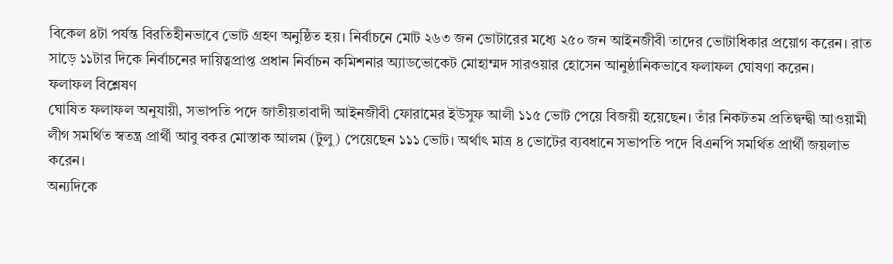বিকেল ৪টা পর্যন্ত বিরতিহীনভাবে ভোট গ্রহণ অনুষ্ঠিত হয়। নির্বাচনে মোট ২৬৩ জন ভোটারের মধ্যে ২৫০ জন আইনজীবী তাদের ভোটাধিকার প্রয়োগ করেন। রাত সাড়ে ১১টার দিকে নির্বাচনের দায়িত্বপ্রাপ্ত প্রধান নির্বাচন কমিশনার অ্যাডভোকেট মোহাম্মদ সারওয়ার হোসেন আনুষ্ঠানিকভাবে ফলাফল ঘোষণা করেন।
ফলাফল বিশ্লেষণ
ঘোষিত ফলাফল অনুযায়ী, সভাপতি পদে জাতীয়তাবাদী আইনজীবী ফোরামের ইউসুফ আলী ১১৫ ভোট পেয়ে বিজয়ী হয়েছেন। তাঁর নিকটতম প্রতিদ্বন্দ্বী আওয়ামী লীগ সমর্থিত স্বতন্ত্র প্রার্থী আবু বকর মোস্তাক আলম (টুলু) পেয়েছেন ১১১ ভোট। অর্থাৎ মাত্র ৪ ভোটের ব্যবধানে সভাপতি পদে বিএনপি সমর্থিত প্রার্থী জয়লাভ করেন।
অন্যদিকে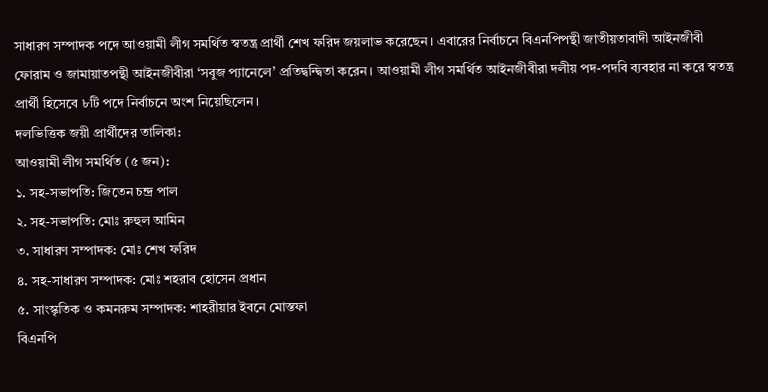সাধারণ সম্পাদক পদে আওয়ামী লীগ সমর্থিত স্বতন্ত্র প্রার্থী শেখ ফরিদ জয়লাভ করেছেন। এবারের নির্বাচনে বিএনপিপন্থী জাতীয়তাবাদী আইনজীবী ফোরাম ও জামায়াতপন্থী আইনজীবীরা ‘সবুজ প্যানেলে’ প্রতিদ্বন্দ্বিতা করেন। আওয়ামী লীগ সমর্থিত আইনজীবীরা দলীয় পদ-পদবি ব্যবহার না করে স্বতন্ত্র প্রার্থী হিসেবে ৮টি পদে নির্বাচনে অংশ নিয়েছিলেন।
দলভিত্তিক জয়ী প্রার্থীদের তালিকা:
আওয়ামী লীগ সমর্থিত (৫ জন):
১. সহ-সভাপতি: জিতেন চন্দ্র পাল
২. সহ-সভাপতি: মোঃ রুহুল আমিন
৩. সাধারণ সম্পাদক: মোঃ শেখ ফরিদ
৪. সহ-সাধারণ সম্পাদক: মোঃ শহরাব হোসেন প্রধান
৫. সাংস্কৃতিক ও কমনরুম সম্পাদক: শাহরীয়ার ইবনে মোস্তফা
বিএনপি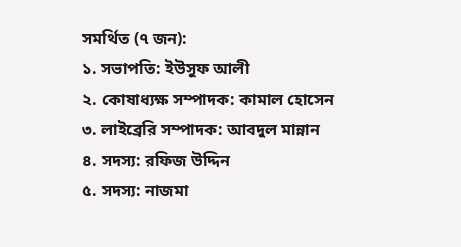সমর্থিত (৭ জন):
১. সভাপতি: ইউসুফ আলী
২. কোষাধ্যক্ষ সম্পাদক: কামাল হোসেন
৩. লাইব্রেরি সম্পাদক: আবদুল মান্নান
৪. সদস্য: রফিজ উদ্দিন
৫. সদস্য: নাজমা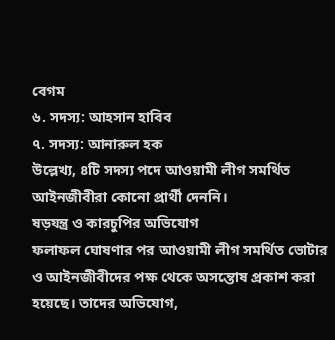বেগম
৬. সদস্য: আহসান হাবিব
৭. সদস্য: আনারুল হক
উল্লেখ্য, ৪টি সদস্য পদে আওয়ামী লীগ সমর্থিত আইনজীবীরা কোনো প্রার্থী দেননি।
ষড়যন্ত্র ও কারচুপির অভিযোগ
ফলাফল ঘোষণার পর আওয়ামী লীগ সমর্থিত ভোটার ও আইনজীবীদের পক্ষ থেকে অসন্তোষ প্রকাশ করা হয়েছে। তাদের অভিযোগ,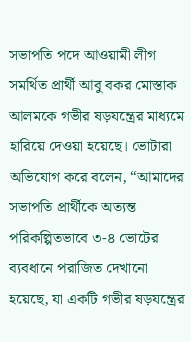সভাপতি পদে আওয়ামী লীগ সমর্থিত প্রার্থী আবু বকর মোস্তাক আলমকে গভীর ষড়যন্ত্রের মাধ্যমে হারিয়ে দেওয়া হয়েছে। ভোটারা অভিযোগ করে বলেন, “আমাদের সভাপতি প্রার্থীকে অত্যন্ত পরিকল্পিতভাবে ৩-৪ ভোটের ব্যবধানে পরাজিত দেখানো হয়েছে, যা একটি গভীর ষড়যন্ত্রের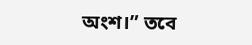অংশ।” তবে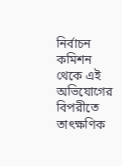নির্বাচন কমিশন থেকে এই অভিযোগের বিপরীতে তাৎক্ষণিক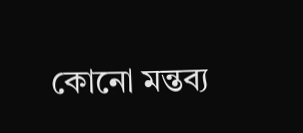কোনো মন্তব্য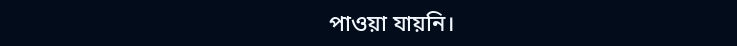পাওয়া যায়নি।